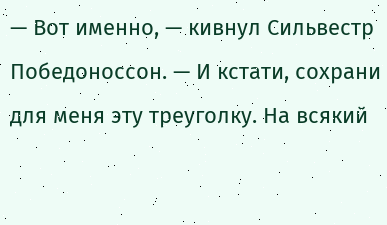— Вот именно, — кивнул Сильвестр Победоноссон. — И кстати, сохрани для меня эту треуголку. На всякий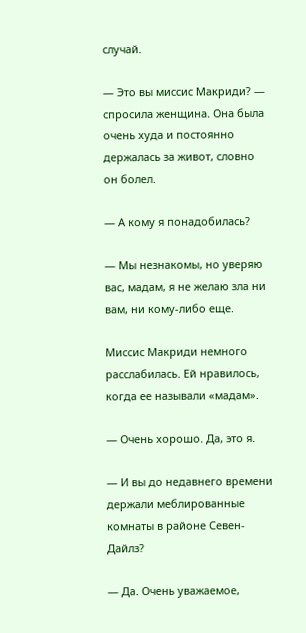случай.

— Это вы миссис Макриди? — спросила женщина. Она была очень худа и постоянно держалась за живот, словно он болел.

— А кому я понадобилась?

— Мы незнакомы, но уверяю вас, мадам, я не желаю зла ни вам, ни кому-либо еще.

Миссис Макриди немного расслабилась. Ей нравилось, когда ее называли «мадам».

— Очень хорошо. Да, это я.

— И вы до недавнего времени держали меблированные комнаты в районе Севен-Дайлз?

— Да. Очень уважаемое,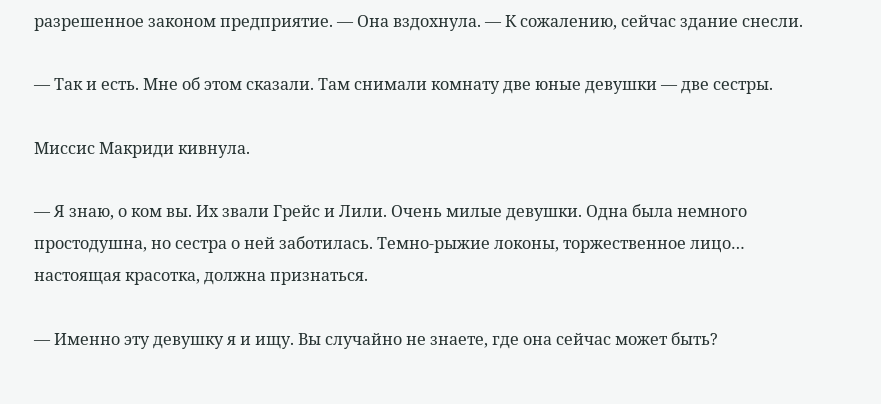разрешенное законом предприятие. — Она вздохнула. — К сожалению, сейчас здание снесли.

— Так и есть. Мне об этом сказали. Там снимали комнату две юные девушки — две сестры.

Миссис Макриди кивнула.

— Я знаю, о ком вы. Их звали Грейс и Лили. Очень милые девушки. Одна была немного простодушна, но сестра о ней заботилась. Темно-рыжие локоны, торжественное лицо… настоящая красотка, должна признаться.

— Именно эту девушку я и ищу. Вы случайно не знаете, где она сейчас может быть?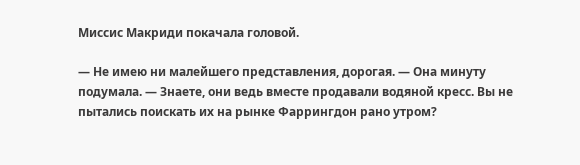Миссис Макриди покачала головой.

— Не имею ни малейшего представления, дорогая. — Она минуту подумала. — Знаете, они ведь вместе продавали водяной кресс. Вы не пытались поискать их на рынке Фаррингдон рано утром?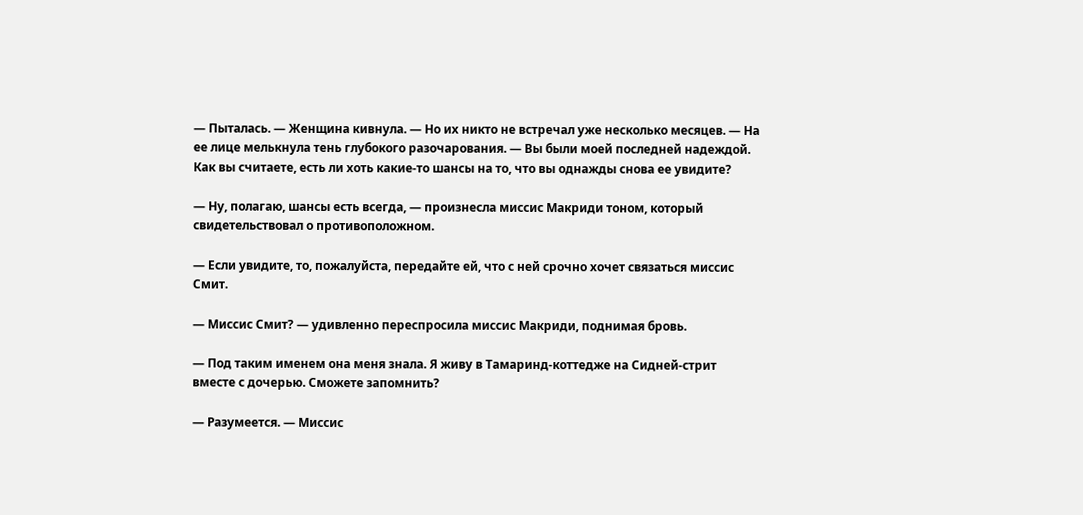— Пыталась. — Женщина кивнула. — Но их никто не встречал уже несколько месяцев. — На ее лице мелькнула тень глубокого разочарования. — Вы были моей последней надеждой. Как вы считаете, есть ли хоть какие-то шансы на то, что вы однажды снова ее увидите?

— Ну, полагаю, шансы есть всегда, — произнесла миссис Макриди тоном, который свидетельствовал о противоположном.

— Если увидите, то, пожалуйста, передайте ей, что с ней срочно хочет связаться миссис Смит.

— Миссис Смит? — удивленно переспросила миссис Макриди, поднимая бровь.

— Под таким именем она меня знала. Я живу в Тамаринд-коттедже на Сидней-стрит вместе с дочерью. Сможете запомнить?

— Разумеется. — Миссис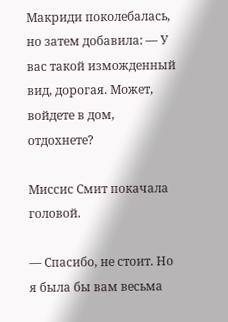Макриди поколебалась, но затем добавила: — У вас такой изможденный вид, дорогая. Может, войдете в дом, отдохнете?

Миссис Смит покачала головой.

— Спасибо, не стоит. Но я была бы вам весьма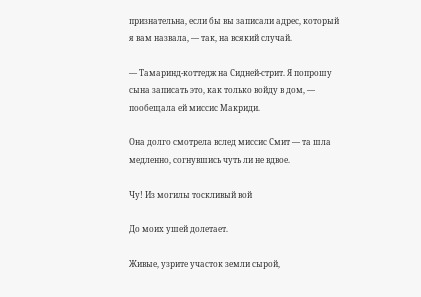признательна, если бы вы записали адрес, который я вам назвала, — так, на всякий случай.

— Тамаринд-коттедж на Сидней-стрит. Я попрошу сына записать это, как только войду в дом, — пообещала ей миссис Макриди.

Она долго смотрела вслед миссис Смит — та шла медленно, согнувшись чуть ли не вдвое.

Чу! Из могилы тоскливый вой

До моих ушей долетает.

Живые, узрите участок земли сырой,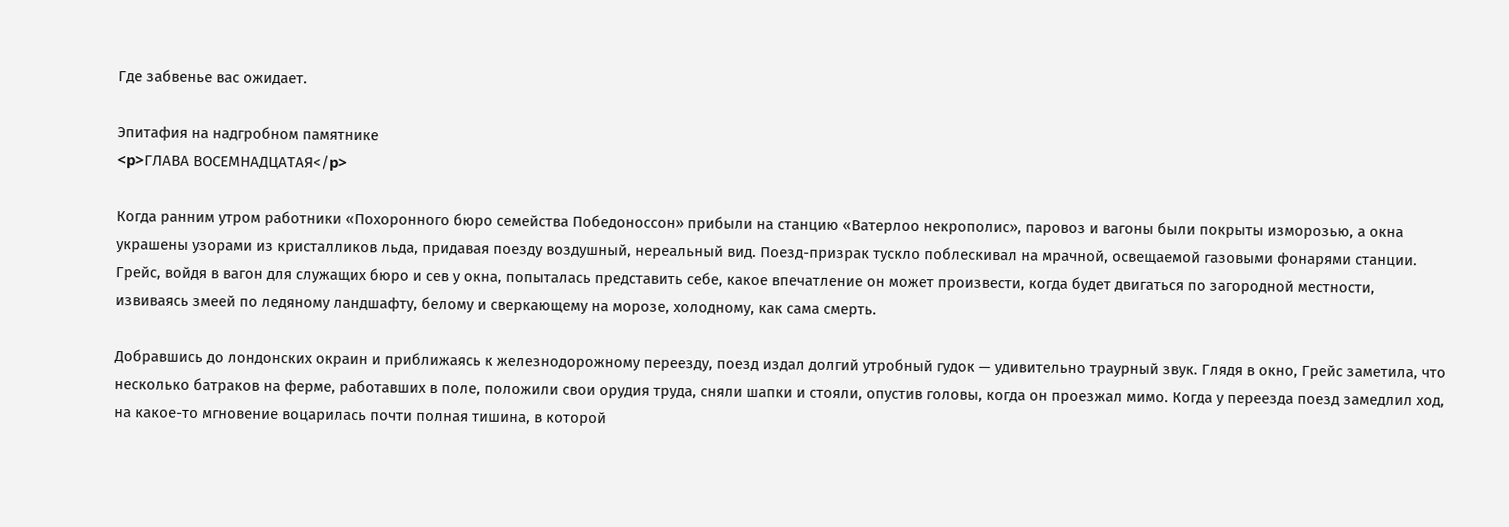Где забвенье вас ожидает.

Эпитафия на надгробном памятнике
<p>ГЛАВА ВОСЕМНАДЦАТАЯ</p>

Когда ранним утром работники «Похоронного бюро семейства Победоноссон» прибыли на станцию «Ватерлоо некрополис», паровоз и вагоны были покрыты изморозью, а окна украшены узорами из кристалликов льда, придавая поезду воздушный, нереальный вид. Поезд-призрак тускло поблескивал на мрачной, освещаемой газовыми фонарями станции. Грейс, войдя в вагон для служащих бюро и сев у окна, попыталась представить себе, какое впечатление он может произвести, когда будет двигаться по загородной местности, извиваясь змеей по ледяному ландшафту, белому и сверкающему на морозе, холодному, как сама смерть.

Добравшись до лондонских окраин и приближаясь к железнодорожному переезду, поезд издал долгий утробный гудок — удивительно траурный звук. Глядя в окно, Грейс заметила, что несколько батраков на ферме, работавших в поле, положили свои орудия труда, сняли шапки и стояли, опустив головы, когда он проезжал мимо. Когда у переезда поезд замедлил ход, на какое-то мгновение воцарилась почти полная тишина, в которой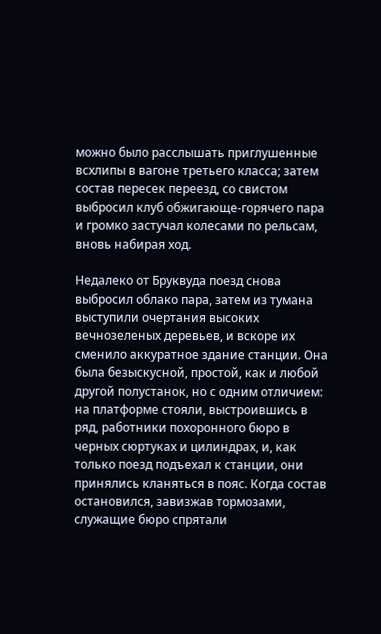можно было расслышать приглушенные всхлипы в вагоне третьего класса; затем состав пересек переезд, со свистом выбросил клуб обжигающе-горячего пара и громко застучал колесами по рельсам, вновь набирая ход.

Недалеко от Бруквуда поезд снова выбросил облако пара, затем из тумана выступили очертания высоких вечнозеленых деревьев, и вскоре их сменило аккуратное здание станции. Она была безыскусной, простой, как и любой другой полустанок, но с одним отличием: на платформе стояли, выстроившись в ряд, работники похоронного бюро в черных сюртуках и цилиндрах, и, как только поезд подъехал к станции, они принялись кланяться в пояс. Когда состав остановился, завизжав тормозами, служащие бюро спрятали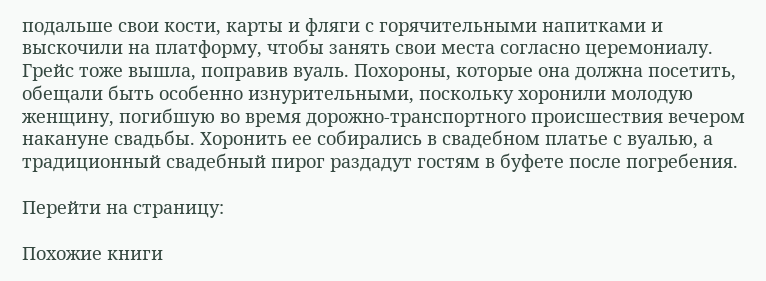подальше свои кости, карты и фляги с горячительными напитками и выскочили на платформу, чтобы занять свои места согласно церемониалу. Грейс тоже вышла, поправив вуаль. Похороны, которые она должна посетить, обещали быть особенно изнурительными, поскольку хоронили молодую женщину, погибшую во время дорожно-транспортного происшествия вечером накануне свадьбы. Хоронить ее собирались в свадебном платье с вуалью, а традиционный свадебный пирог раздадут гостям в буфете после погребения.

Перейти на страницу:

Похожие книги